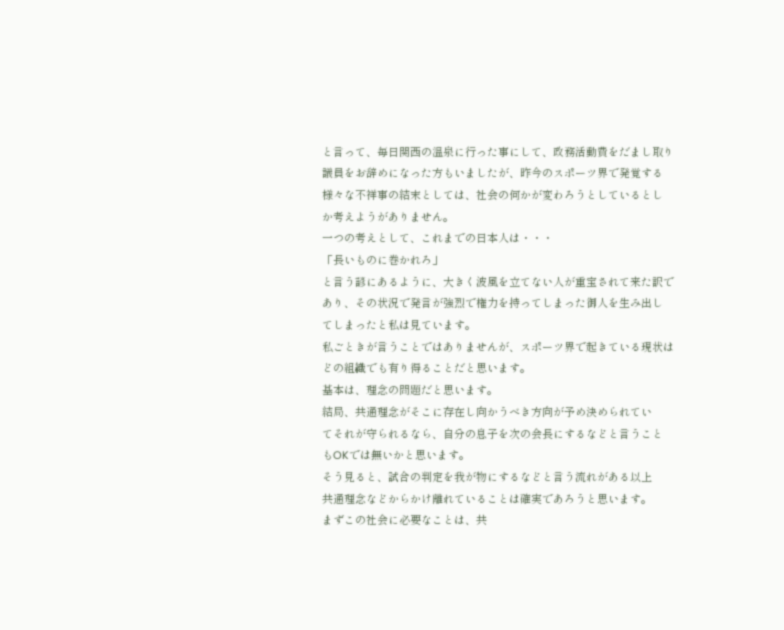と言って、毎日関西の温泉に行った事にして、政務活動費をだまし取り
議員をお辞めになった方もいましたが、昨今のスポーツ界で発覚する
様々な不祥事の結末としては、社会の何かが変わろうとしているとし
か考えようがありません。
一つの考えとして、これまでの日本人は・・・
「長いものに巻かれろ」
と言う諺にあるように、大きく波風を立てない人が重宝されて来た訳で
あり、その状況で発言が強烈で権力を持ってしまった御人を生み出し
てしまったと私は見ています。
私ごときが言うことではありませんが、スポーツ界で起きている現状は
どの組織でも有り得ることだと思います。
基本は、理念の問題だと思います。
結局、共通理念がそこに存在し向かうべき方向が予め決められてい
てそれが守られるなら、自分の息子を次の会長にするなどと言うこと
もOKでは無いかと思います。
そう見ると、試合の判定を我が物にするなどと言う流れがある以上
共通理念などからかけ離れていることは確実であろうと思います。
まずこの社会に必要なことは、共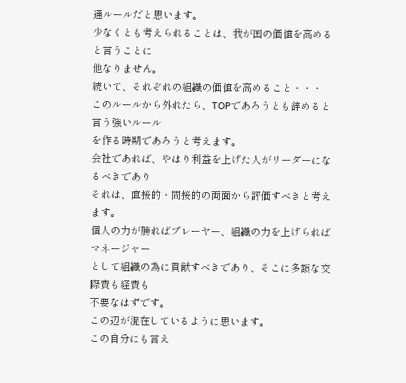通ルールだと思います。
少なくとも考えられることは、我が国の価値を高めると言うことに
他なりません。
続いて、それぞれの組織の価値を高めること・・・
このルールから外れたら、TOPであろうとも辞めると言う強いルール
を作る時期であろうと考えます。
会社であれば、やはり利益を上げた人がリーダーになるべきであり
それは、直接的・間接的の両面から評価すべきと考えます。
個人の力が勝ればプレーヤー、組織の力を上げらればマネージャー
として組織の為に貢献すべきであり、そこに多額な交際費も経費も
不要なはずです。
この辺が混在しているように思います。
この自分にも言え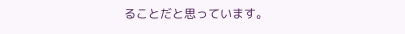ることだと思っています。